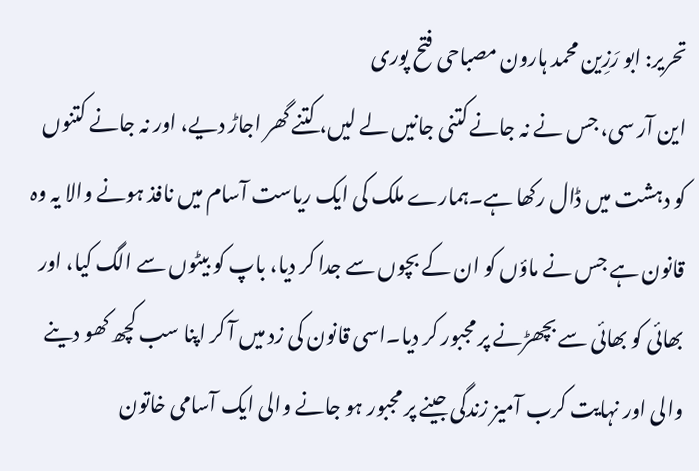تحریر: ابو رَزِین محمد ہارون مصباحی فتح پوری
این آر سی، جس نے نہ جانے کتنی جانیں لے لیں، کتنے گھر اجاڑ دیے، اور نہ جانے کتنوں کو دہشت میں ڈال رکھا ہے۔ہمارے ملک کی ایک ریاست آسام میں نافذ ہونے والا یہ وہ قانون ہے جس نے ماؤں کو ان کے بچوں سے جدا کر دیا، باپ کو بیٹوں سے الگ کیا، اور بھائی کو بھائی سے بچھڑنے پر مجبور کر دیا۔اسی قانون کی زد میں آ کر اپنا سب کچھ کھو دینے والی اور نہایت کرب آمیز زندگی جینے پر مجبور ہو جانے والی ایک آسامی خاتون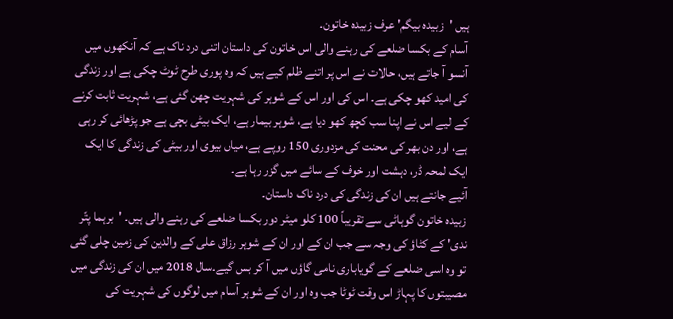ہیں 'زبیدہ بیگم' عرف زبیدہ خاتون۔
آسام کے بکسا ضلعے کی رہنے والی اس خاتون کی داستان اتنی درد ناک ہے کہ آنکھوں میں آنسو آ جاتے ہیں، حالات نے اس پر اتنے ظلم کیے ہیں کہ وہ پوری طرح ٹوٹ چکی ہے اور زندگی کی امید کھو چکی ہے۔ اس کی اور اس کے شوہر کی شہریت چھن گئی ہے، شہریت ثابت کرنے کے لیے اس نے اپنا سب کچھ کھو دیا ہے، شوہر بیمار ہے، ایک بیٹی بچی ہے جو پڑھائی کر رہی ہے، اور دن بھر کی محنت کی مزدوری 150 روپے ہے، میاں بیوی اور بیٹی کی زندگی کا ایک ایک لمحہ ڈر، دہشت اور خوف کے سائے میں گزر رہا ہے۔
آئیے جانتے ہیں ان کی زندگی کی درد ناک داستان۔
زبیدہ خاتون گوہاٹی سے تقریباً 100 کلو میٹر دور بکسا ضلعے کی رہنے والی ہیں۔ 'برہما پتّر ندی' کے کٹاؤ کی وجہ سے جب ان کے اور ان کے شوہر رزاق علی کے والدین کی زمین چلی گئی تو وہ اسی ضلعے کے گویاباری نامی گاؤں میں آ کر بس گیے۔سال 2018 میں ان کی زندگی میں مصیبتوں کا پہاڑ اس وقت ٹوٹا جب وہ اور ان کے شوہر آسام میں لوگوں کی شہریت کی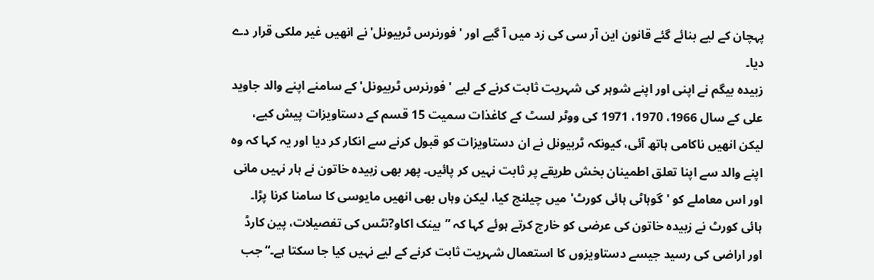پہچان کے لیے بنائے گئے قانون این آر سی کی زد میں آ گیے اور 'فورنرس ٹربیونل' نے انھیں غیر ملکی قرار دے دیا۔
زبیدہ بیگم نے اپنی اور اپنے شوہر کی شہریت ثابت کرنے کے لیے 'فورنرس ٹربیونل' کے سامنے اپنے والد جاوید علی کے سال 1966، 1970، 1971 کی ووٹر لسٹ کے کاغذات سمیت 15 قسم کے دستاویزات پیش کیے، لیکن انھیں ناکامی ہاتھ آئی، کیونکہ ٹربیونل نے ان دستاویزات کو قبول کرنے سے انکار کر دیا اور یہ کہا کہ وہ اپنے والد سے اپنا تعلق اطمینان بخش طریقے پر ثابت نہیں کر پائیں۔ پھر بھی زبیدہ خاتون نے ہار نہیں مانی اور اس معاملے کو 'گوہاٹی ہائی کورٹ' میں چیلنج کیا، لیکن وہاں بھی انھیں مایوسی کا سامنا کرنا پڑا۔
ہائی کورٹ نے زبیدہ خاتون کی عرضی کو خارج کرتے ہوئے کہا کہ ”بینک اکاو?نٹس کی تفصیلات، پین کارڈ اور اراضی کی رسید جیسے دستاویزوں کا استعمال شہریت ثابت کرنے کے لیے نہیں کیا جا سکتا ہے۔“ جب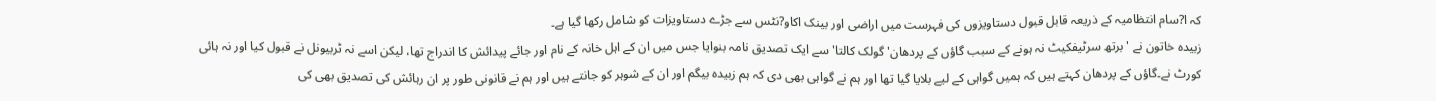کہ ا?سام انتظامیہ کے ذریعہ قابل قبول دستاویزوں کی فہرست میں اراضی اور بینک اکاو?نٹس سے جڑے دستاویزات کو شامل رکھا گیا ہے۔
زبیدہ خاتون نے ' برتھ سرٹیفکیٹ نہ ہونے کے سبب گاؤں کے پردھان' گولک کالتا' سے ایک تصدیق نامہ بنوایا جس میں ان کے اہل خانہ کے نام اور جائے پیدائش کا اندراج تھا، لیکن اسے نہ ٹربیونل نے قبول کیا اور نہ ہائی کورٹ نے۔گاؤں کے پردھان کہتے ہیں کہ ہمیں گواہی کے لیے بلایا گیا تھا اور ہم نے گواہی بھی دی کہ ہم زبیدہ بیگم اور ان کے شوہر کو جانتے ہیں اور ہم نے قانونی طور پر ان رہائش کی تصدیق بھی کی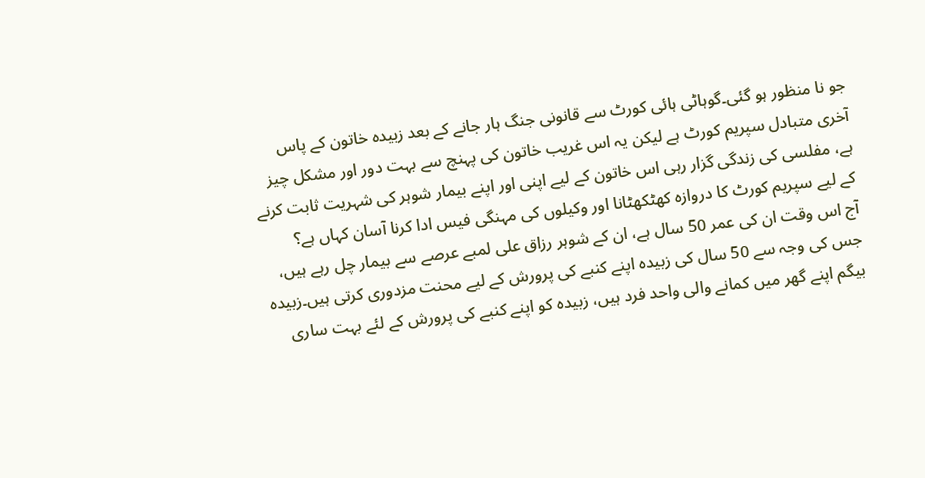جو نا منظور ہو گئی۔گوہاٹی ہائی کورٹ سے قانونی جنگ ہار جانے کے بعد زبیدہ خاتون کے پاس آخری متبادل سپریم کورٹ ہے لیکن یہ اس غریب خاتون کی پہنچ سے بہت دور اور مشکل چیز ہے، مفلسی کی زندگی گزار رہی اس خاتون کے لیے اپنی اور اپنے بیمار شوہر کی شہریت ثابت کرنے کے لیے سپریم کورٹ کا دروازہ کھٹکھٹانا اور وکیلوں کی مہنگی فیس ادا کرنا آسان کہاں ہے؟
آج اس وقت ان کی عمر 50 سال ہے، ان کے شوہر رزاق علی لمبے عرصے سے بیمار چل رہے ہیں، جس کی وجہ سے 50 سال کی زبیدہ اپنے کنبے کی پرورش کے لیے محنت مزدوری کرتی ہیں۔زبیدہ بیگم اپنے گھر میں کمانے والی واحد فرد ہیں، زبیدہ کو اپنے کنبے کی پرورش کے لئے بہت ساری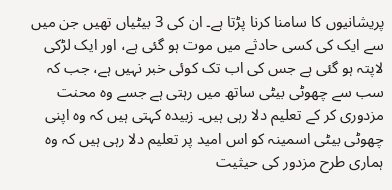پریشانیوں کا سامنا کرنا پڑتا ہے۔ ان کی 3 بیٹیاں تھیں جن میں سے ایک کی کسی حادثے میں موت ہو گئی ہے، اور ایک لڑکی لاپتہ ہو گئی ہے جس کی اب تک کوئی خبر نہیں ہے، جب کہ سب سے چھوٹی بیٹی ساتھ میں رہتی ہے جسے وہ محنت مزدوری کر کے تعلیم دلا رہی ہیں۔ زبیدہ کہتی ہیں کہ وہ اپنی چھوٹی بیٹی اسمینہ کو اس امید پر تعلیم دلا رہی ہیں کہ وہ ہماری طرح مزدور کی حیثیت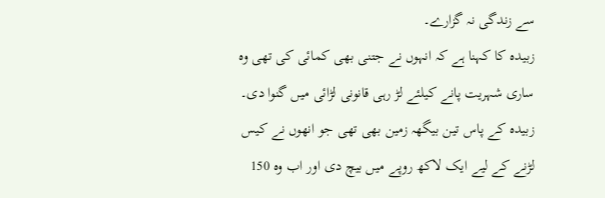سے زندگی نہ گزارے۔
زبیدہ کا کہنا ہے کہ انہوں نے جتنی بھی کمائی کی تھی وہ ساری شہریت پانے کیلئے لڑ رہی قانونی لڑائی میں گنوا دی۔ زبیدہ کے پاس تین بیگھہ زمین بھی تھی جو انھوں نے کیس لڑنے کے لیے ایک لاکھ روپے میں بیچ دی اور اب وہ 150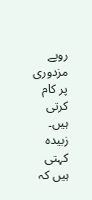روپے مزدوری پر کام کرتی ہیں۔ زبیدہ کہتی ہیں کہ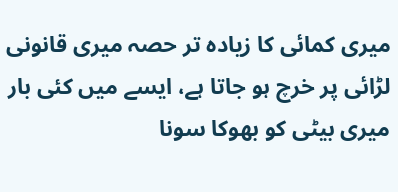میری کمائی کا زیادہ تر حصہ میری قانونی لڑائی پر خرچ ہو جاتا ہے، ایسے میں کئی بار میری بیٹی کو بھوکا سونا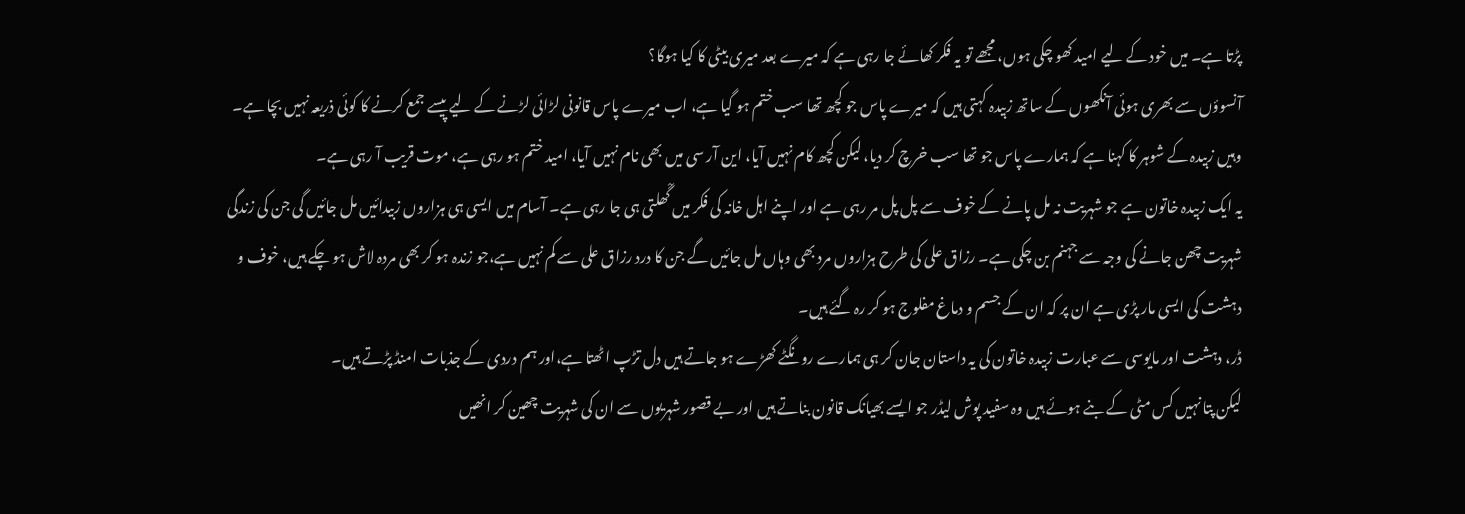پڑتا ہے۔ میں خود کے لیے امید کھو چکی ہوں، مجھے تو یہ فکر کھائے جا رہی ہے کہ میرے بعد میری بیٹی کا کیا ہوگا؟
آنسوؤں سے بھری ہوئی آنکھوں کے ساتھ زبیدہ کہتی ہیں کہ میرے پاس جو کچھ تھا سب ختم ہو گیا ہے، اب میرے پاس قانونی لڑائی لڑنے کے لیے پیسے جمع کرنے کا کوئی ذریعہ نہیں بچا ہے۔
وہیں زبیدہ کے شوہر کا کہنا ہے کہ ہمارے پاس جو تھا سب خرچ کر دیا، لیکن کچھ کام نہیں آیا، این آر سی میں بھی نام نہیں آیا، امید ختم ہو رہی ہے، موت قریب آ رہی ہے۔
یہ ایک زبیدہ خاتون ہے جو شہریت نہ مل پانے کے خوف سے پل پل مر رہی ہے اور اپنے اہل خانہ کی فکر میں گْھلتی ہی جا رہی ہے۔ آسام میں ایسی ہی ہزاروں زبیدائیں مل جائیں گی جن کی زندگی شہریت چھن جانے کی وجہ سے جہنم بن چکی ہے۔ رزاق علی کی طرح ہزاروں مرد بھی وہاں مل جائیں گے جن کا درد رزاق علی سے کم نہیں ہے،جو زندہ ہو کر بھی مردہ لاش ہو چکے ہیں، خوف و دہشت کی ایسی مار پڑی ہے ان پر کہ ان کے جسم و دماغ مفلوج ہو کر رہ گئے ہیں۔
ڈر، دہشت اور مایوسی سے عبارت زبیدہ خاتون کی یہ داستان جان کر ہی ہمارے رونگٹے کھڑے ہو جاتے ہیں دل تڑپ اٹھتا ہے،اور ہم دردی کے جذبات امنڈ پڑتے ہیں۔
لیکن پتا نہیں کس مٹی کے بنے ہوئے ہیں وہ سفید پوش لیڈر جو ایسے بھیانک قانون بناتے ہیں اور بے قصور شہریوں سے ان کی شہریت چھین کر انھیں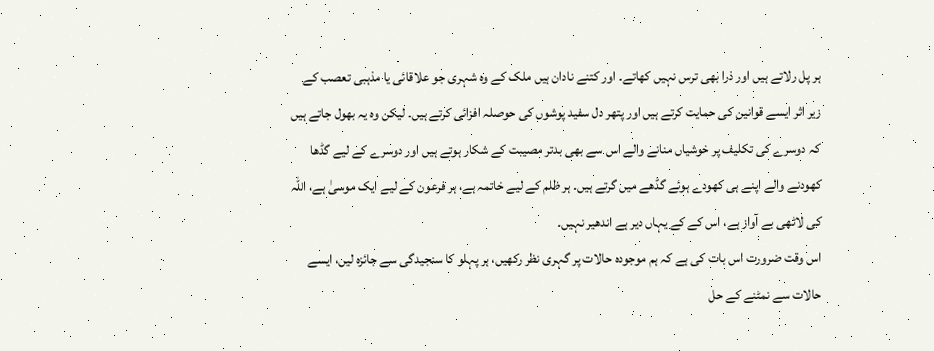ہر پل رلاتے ہیں اور ذرا بھی ترس نہیں کھاتے۔ اور کتنے نادان ہیں ملک کے وہ شہری جو علاقائی یا مذہبی تعصب کے زیر اثر ایسے قوانین کی حمایت کرتے ہیں اور پتھر دل سفید پوشوں کی حوصلہ افزائی کرتے ہیں۔ لیکن وہ یہ بھول جاتے ہیں کہ دوسرے کی تکلیف پر خوشیاں منانے والے اس سے بھی بدتر مصیبت کے شکار ہوتے ہیں اور دوسرے کے لیے گڈھا کھودنے والے اپنے ہی کھودے ہوئے گڈھے میں گرتے ہیں۔ ہر ظلم کے لیے خاتمہ ہے، ہر فرعون کے لیے ایک موسیٰ ہے، اللہ کی لاٹھی بے آواز ہے، اس کے کے یہاں دیر ہے اندھیر نہیں۔
اس وقت ضرورت اس بات کی ہے کہ ہم موجودہ حالات پر گہری نظر رکھیں، ہر پہلو کا سنجیدگی سے جائزہ لیں، ایسے حالات سے نمٹنے کے حل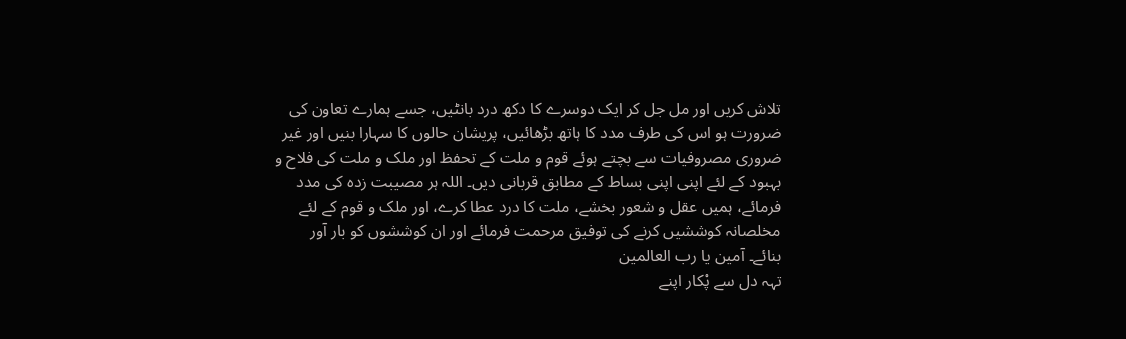تلاش کریں اور مل جل کر ایک دوسرے کا دکھ درد بانٹیں، جسے ہمارے تعاون کی ضرورت ہو اس کی طرف مدد کا ہاتھ بڑھائیں، پریشان حالوں کا سہارا بنیں اور غیر ضروری مصروفیات سے بچتے ہوئے قوم و ملت کے تحفظ اور ملک و ملت کی فلاح و بہبود کے لئے اپنی اپنی بساط کے مطابق قربانی دیں۔ اللہ ہر مصیبت زدہ کی مدد فرمائے، ہمیں عقل و شعور بخشے، ملت کا درد عطا کرے، اور ملک و قوم کے لئے مخلصانہ کوششیں کرنے کی توفیق مرحمت فرمائے اور ان کوششوں کو بار آور بنائے۔ آمین یا رب العالمین
تہہ دل سے پْکار اپنے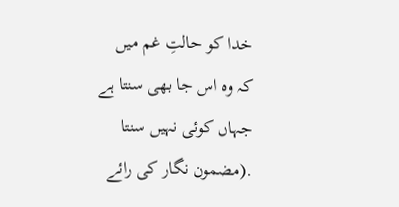خدا کو حالتِ غم میں
کہ وہ اس جا بھی سنتا ہے جہاں کوئی نہیں سنتا
.(مضمون نگار کی رائے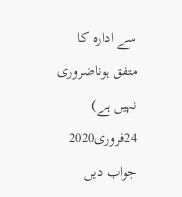سے ادارہ کا متفق ہوناضروری نہیں ہے)
24فروری2020
جواب دیں